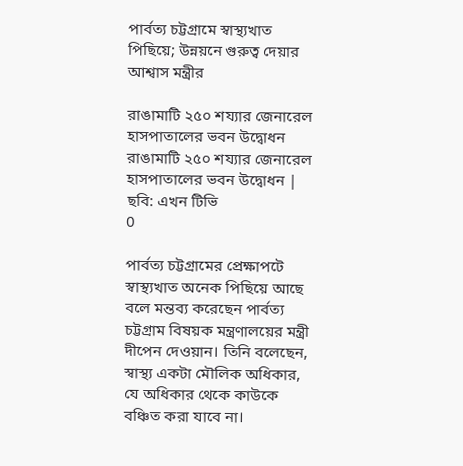পার্বত্য চট্টগ্রামে স্বাস্থ্যখাত পিছিয়ে; উন্নয়নে গুরুত্ব দেয়ার আশ্বাস মন্ত্রীর

রাঙামাটি ২৫০ শয্যার জেনারেল হাসপাতালের ভবন উদ্বোধন
রাঙামাটি ২৫০ শয্যার জেনারেল হাসপাতালের ভবন উদ্বোধন | ছবি: এখন টিভি
0

পার্বত্য চট্টগ্রামের প্রেক্ষাপটে স্বাস্থ্যখাত অনেক পিছিয়ে আছে বলে মন্তব্য করেছেন পার্বত্য চট্টগ্রাম বিষয়ক মন্ত্রণালয়ের মন্ত্রী দীপেন দেওয়ান। তিনি বলেছেন, স্বাস্থ্য একটা মৌলিক অধিকার, যে অধিকার থেকে কাউকে বঞ্চিত করা যাবে না।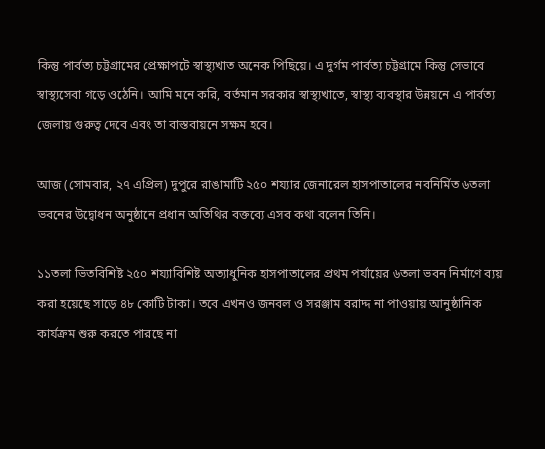কিন্তু পার্বত্য চট্টগ্রামের প্রেক্ষাপটে স্বাস্থ্যখাত অনেক পিছিয়ে। এ দুর্গম পার্বত্য চট্টগ্রামে কিন্তু সেভাবে স্বাস্থ্যসেবা গড়ে ওঠেনি। আমি মনে করি, বর্তমান সরকার স্বাস্থ্যখাতে, স্বাস্থ্য ব্যবস্থার উন্নয়নে এ পার্বত্য জেলায় গুরুত্ব দেবে এবং তা বাস্তবায়নে সক্ষম হবে।

আজ (সোমবার, ২৭ এপ্রিল) দুপুরে রাঙামাটি ২৫০ শয্যার জেনারেল হাসপাতালের নবনির্মিত ৬তলা ভবনের উদ্বোধন অনুষ্ঠানে প্রধান অতিথির বক্তব্যে এসব কথা বলেন তিনি।

১১তলা ভিতবিশিষ্ট ২৫০ শয্যাবিশিষ্ট অত্যাধুনিক হাসপাতালের প্রথম পর্যায়ের ৬তলা ভবন নির্মাণে ব্যয় করা হয়েছে সাড়ে ৪৮ কোটি টাকা। তবে এখনও জনবল ও সরঞ্জাম বরাদ্দ না পাওয়ায় আনুষ্ঠানিক কার্যক্রম শুরু করতে পারছে না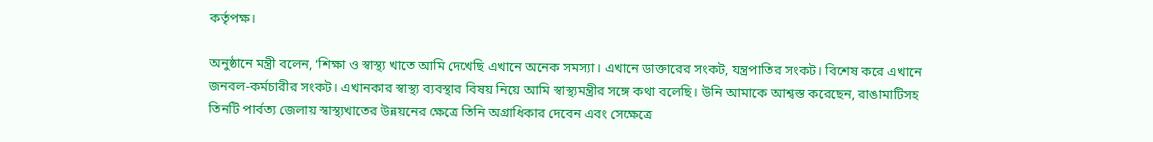কর্তৃপক্ষ।

অনুষ্ঠানে মন্ত্রী বলেন, ‘শিক্ষা ও স্বাস্থ্য খাতে আমি দেখেছি এখানে অনেক সমস্যা। এখানে ডাক্তারের সংকট, যন্ত্রপাতির সংকট। বিশেষ করে এখানে জনবল-কর্মচারীর সংকট। এখানকার স্বাস্থ্য ব্যবস্থার বিষয় নিয়ে আমি স্বাস্থ্যমন্ত্রীর সঙ্গে কথা বলেছি। উনি আমাকে আশ্বস্ত করেছেন, রাঙামাটিসহ তিনটি পার্বত্য জেলায় স্বাস্থ্যখাতের উন্নয়নের ক্ষেত্রে তিনি অগ্রাধিকার দেবেন এবং সেক্ষেত্রে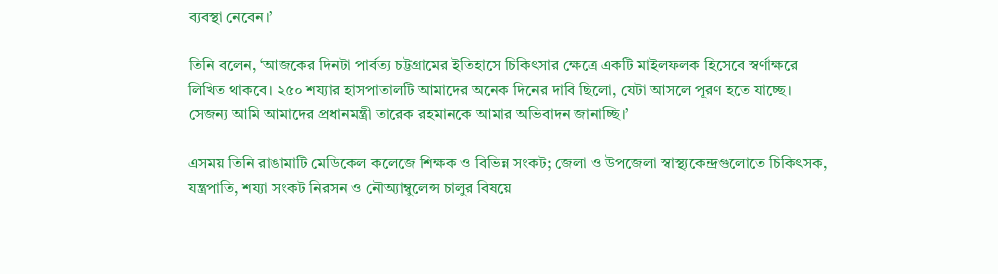ব্যবস্থা নেবেন।’

তিনি বলেন, ‘আজকের দিনটা পার্বত্য চট্টগ্রামের ইতিহাসে চিকিৎসার ক্ষেত্রে একটি মাইলফলক হিসেবে স্বর্ণাক্ষরে লিখিত থাকবে। ২৫০ শয্যার হাসপাতালটি আমাদের অনেক দিনের দাবি ছিলো, যেটা আসলে পূরণ হতে যাচ্ছে। সেজন্য আমি আমাদের প্রধানমন্ত্রী তারেক রহমানকে আমার অভিবাদন জানাচ্ছি।’

এসময় তিনি রাঙামাটি মেডিকেল কলেজে শিক্ষক ও বিভিন্ন সংকট; জেলা ও উপজেলা স্বাস্থ্যকেন্দ্রগুলোতে চিকিৎসক, যন্ত্রপাতি, শয্যা সংকট নিরসন ও নৌঅ্যাম্বুলেন্স চালুর বিষয়ে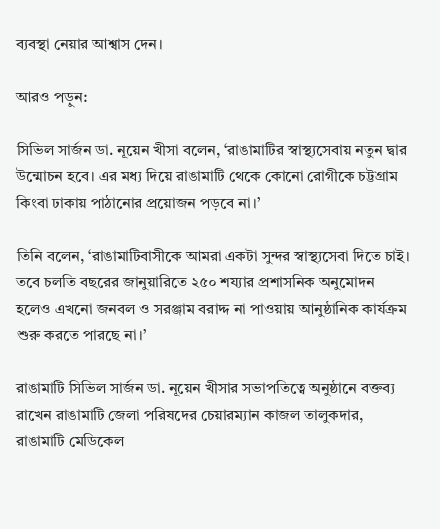ব্যবস্থা নেয়ার আশ্বাস দেন।

আরও পড়ুন:

সিভিল সার্জন ডা. নূয়েন খীসা বলেন, ‘রাঙামাটির স্বাস্থ্যসেবায় নতুন দ্বার উন্মোচন হবে। এর মধ্য দিয়ে রাঙামাটি থেকে কোনো রোগীকে চট্টগ্রাম কিংবা ঢাকায় পাঠানোর প্রয়োজন পড়বে না।’

তিনি বলেন, ‘রাঙামাটিবাসীকে আমরা একটা সুন্দর স্বাস্থ্যসেবা দিতে চাই। তবে চলতি বছরের জানুয়ারিতে ২৫০ শয্যার প্রশাসনিক অনুমোদন হলেও এখনো জনবল ও সরঞ্জাম বরাদ্দ না পাওয়ায় আনুষ্ঠানিক কার্যক্রম শুরু করতে পারছে না।’

রাঙামাটি সিভিল সার্জন ডা. নূয়েন খীসার সভাপতিত্বে অনুষ্ঠানে বক্তব্য রাখেন রাঙামাটি জেলা পরিষদের চেয়ারম্যান কাজল তালুকদার, রাঙামাটি মেডিকেল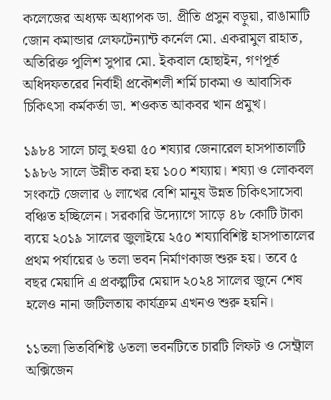কলেজের অধ্যক্ষ অধ্যাপক ডা. প্রীতি প্রসুন বড়ুয়া, রাঙামাটি জোন কমান্ডার লেফটেন্যান্ট কর্নেল মো. একরামুল রাহাত, অতিরিক্ত পুলিশ সুপার মো. ইকবাল হোছাইন, গণপূর্ত অধিদফতরের নির্বাহী প্রকৌশলী শর্মি চাকমা ও আবাসিক চিকিৎসা কর্মকর্তা ডা. শওকত আকবর খান প্রমুখ।

১৯৮৪ সালে চালু হওয়া ৫০ শয্যার জেনারেল হাসপাতালটি ১৯৮৬ সালে উন্নীত করা হয় ১০০ শয্যায়। শয্যা ও লোকবল সংকটে জেলার ৬ লাখের বেশি মানুষ উন্নত চিকিৎসাসেবা বঞ্চিত হচ্ছিলেন। সরকারি উদ্যোগে সাড়ে ৪৮ কোটি টাকা ব্যয়ে ২০১৯ সালের জুলাইয়ে ২৫০ শয্যাবিশিষ্ট হাসপাতালের প্রথম পর্যায়ের ৬ তলা ভবন নির্মাণকাজ শুরু হয়। তবে ৫ বছর মেয়াদি এ প্রকল্পটির মেয়াদ ২০২৪ সালের জুনে শেষ হলেও নানা জটিলতায় কার্যক্রম এখনও শুরু হয়নি।

১১তলা ভিতবিশিষ্ট ৬তলা ভবনটিতে চারটি লিফট ও সেন্ট্রাল অক্সিজেন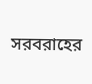সরবরাহের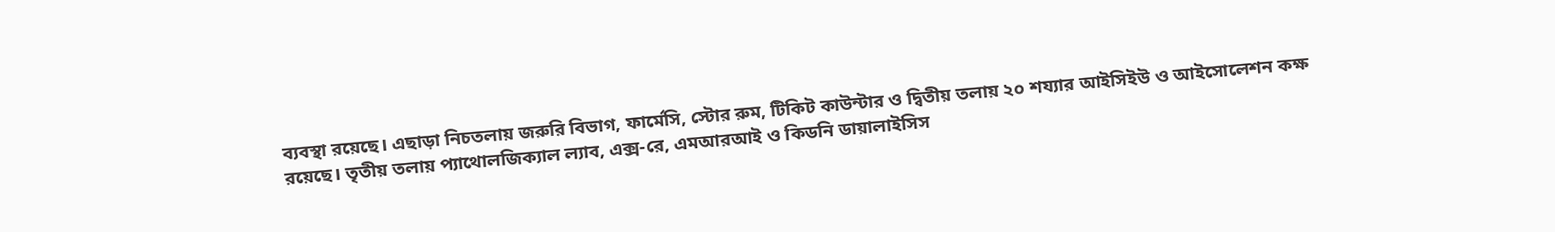ব্যবস্থা রয়েছে। এছাড়া নিচতলায় জরুরি বিভাগ, ফার্মেসি, স্টোর রুম, টিকিট কাউন্টার ও দ্বিতীয় তলায় ২০ শয্যার আইসিইউ ও আইসোলেশন কক্ষ রয়েছে। তৃতীয় তলায় প্যাথোলজিক্যাল ল্যাব, এক্স-রে, এমআরআই ও কিডনি ডায়ালাইসিস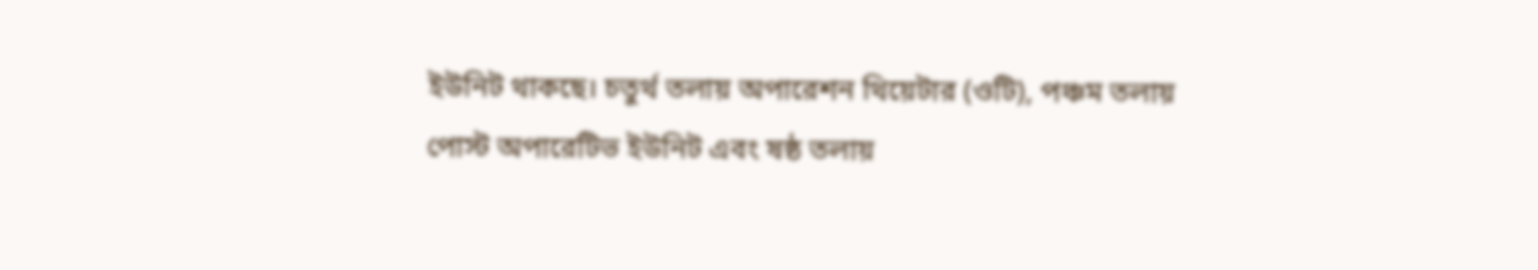ইউনিট থাকছে। চতুর্থ তলায় অপারেশন থিয়েটার (ওটি), পঞ্চম তলায় পোস্ট অপারেটিভ ইউনিট এবং ষষ্ঠ তলায়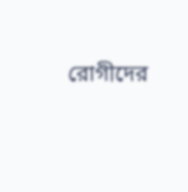রোগীদের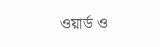ওয়ার্ড ও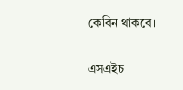কেবিন থাকবে।

এসএইচ